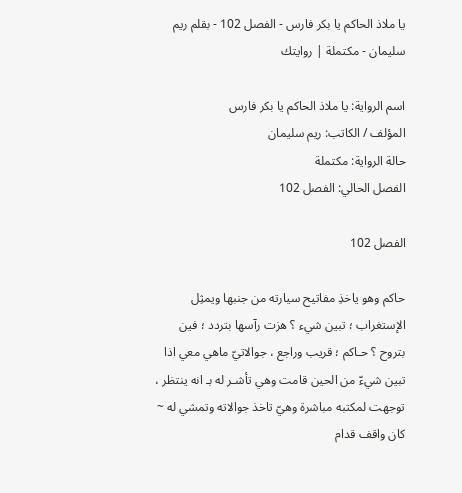يا ملاذ الحاكم يا بكر فارس - الفصل 102 - بقلم ريم سليمان - مكتملة | روايتك

اسم الرواية: يا ملاذ الحاكم يا بكر فارس
المؤلف / الكاتب: ريم سليمان
حالة الرواية: مكتملة
الفصل الحالي: الفصل 102

الفصل 102

حاكم وهو ياخذِ مفاتيح سيارته من جنبها ويمثِل الإستغراب ؛ تبين شيء ؟ هزت رآسها بتردد ؛ فين بتروح ؟ حـاكم ؛ قريب وراجع ، جوالاتيّ ماهي معي اذا تبين شيءّ من الحين قامت وهي تأشـر له بـ انه ينتظر ، توجهت لمكتبه مباشرة وهيّ تاخذ جوالاته وتمشي له ~ كان واقف قدام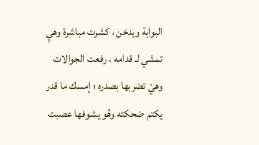البوابة ويدخن ، كشرت مباشرة وهيِ تمشي لـ قدامه ، رفعت الجوالات وهيّ تضربها بصدره ؛ إمسك ما قدر يكتم ضحكته وهُو يشوفها عصبت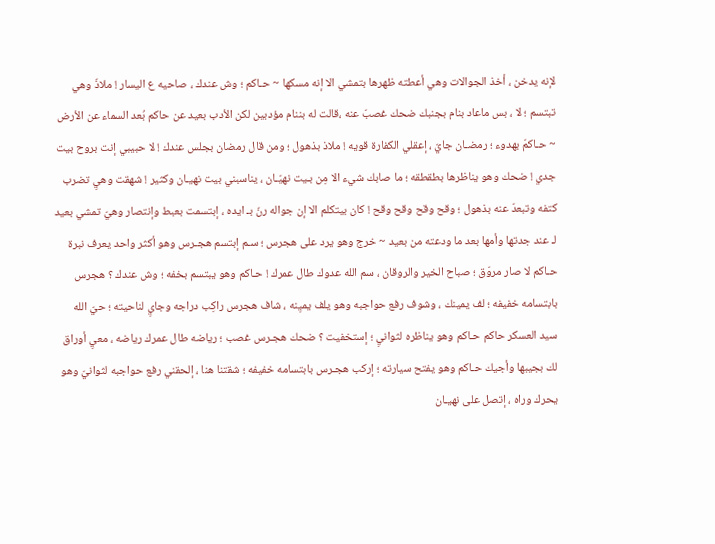لإنه يدخن ، أخذ الجوالات وهي أعطته ظهرها بتمشي الا إنه مسكها ~ حـاكم ؛ وش عندك ، صاحيه ع اليسار ! ملاذّ وهي تبتسم ؛ لا ، بس ماعاد بنام بجنبك ضحك غصبّ عنه ،قالت له بننام مؤدبين لكن الأدب بعيد عن حاكم بُعد السماء عن الأرض ~ حـاكمّ بهدوء ؛ رمضـان جايّ ، إعقلي الكفارة قويه ! ملاذ بذهول ؛ ومن قال رمضان بجلس عندك ! لا حبيبي إنت بروح بيت جدي ! ضحك وهو يناظرها بطقطقه ؛ ما صابك شيء الا مِن بـيت نهيّـان ، يناسبني بيت نهيـان وكثير ! شهقت وهيِ تضرب كتفه وتبعدّ عنه بذهول ؛ وقح وقح وقح وقح ! كان بيتكلم الا إن جواله رنّ بـ ايده ، إبتسمت بعبط وإنتصار وهيّ تمشي بعيد لـ عند جدتها وأمها بعد ما ودعته من بعيد ~ خرج وهو يرد على هجرس ؛ سـم إبتسم هجـرس وهو أكثر واحد يعرف نبرة حـاكم لا صار مروّق ؛ صباح الخير والروقان ، سم الله عدوك طال عمرك ! حـاكم وهو يبتسم بخفه ؛ وش عندك ؟ هجرس بابتسامه خفيفه ؛ لف يمينك ، وشوف رفع حواجبه وهو يلف يميِنه ، شاف هجرس راكِب دراجه وجايِ لناحيته ؛ حيّ الله سيد العسكر حاكم حـاكم وهو يناظره لثوانيِ ؛ إستخفيت ؟ ضحك هجـرس غصب ؛ رياضه طال عمرك رياضه ، معيِ أوراق لك بجيبها وأجيك حـاكم وهو يفتح سيارته ؛ إركب هجـرس بابتسامه خفيفه ؛ شقتنا هنا ، إلحقني رفع حواجبه لثوانيّ وهو يحرك وراه ، إتصل على نهيـان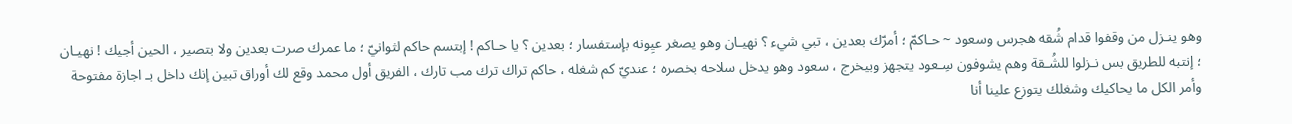وهو ينـزل من وقفوا قدام شُقه هجرس وسعود ~ حـاكمّ ؛ أمرّك بعدين ، تبي شيء ؟ نهيـان وهو يصغر عيِونه بإستفسار ؛ بعدين ؟ يا حـاكم ! إبتسم حاكم لثوانيّ ؛ ما عمرك صرت بعدين ولا بتصير ، الحين أجيك ! نهيـان ؛ إنتبه للطريق بس نـزلوا للشُـقة وهم يشوفون سِـعود يتجهز وبيخرج ، سعود وهو يدخل سلاحه بخصره ؛ عنديّ كم شغله ، حاكم تراك ترك مب تارك ، الفريق أول محمد وقع لك أوراق تبين إنك داخل بـ اجازة مفتوحة وأمر الكل ما يحاكيك وشغلك يتوزع علينا أنا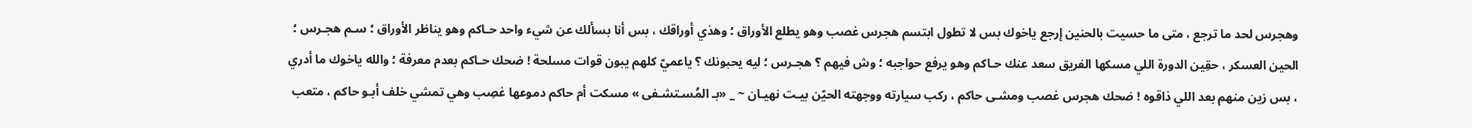وهجرس لحد ما ترجع ، متى ما حسيت بالحنين إرجع ياخوك بس لا تطول ابتسم هجرس غصب وهو يطلع الأوراق ؛ وهذي أوراقك ، بس أنا بسألك عن شيء واحد حـاكم وهو يناظر الأوراق ؛ سـم هجـرس ؛ الحين العسكر ، حقِين الدورة اللي مسكها الفريق سعد عنك حـاكم وهو يرفع حواجبه ؛ وش فيهم ؟ هجـرس ؛ ليه يحبونك ؟ ياعميّ كلهم يبون قوات مسلحة ! ضحك حـاكم بعدم معرفة ؛ والله ياخوك ما أدري ، بس زين منهم بعد اللي ذاقوه ! ضحك هجرس غصب ومشـى حاكم ، ركب سيارته ووجهته الحيّن بيـت نهيـان ~ _ «بـ المُسـتشـفى » مسكت أم حاكم دموعها غصِب وهي تمشي خلف أبـو حاكم ، متعب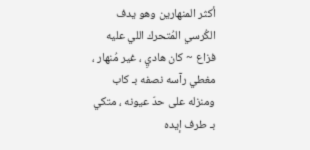أكثر المنهارين وهو يدف الكُرسي المُتحرك اللي عليه فزاع ~ كان هاديِ ، غير مُنهار ، مغطي رآسه نصفه بـ كاب ومنزله على حدّ عيونه ، متكي بـ طرف إيده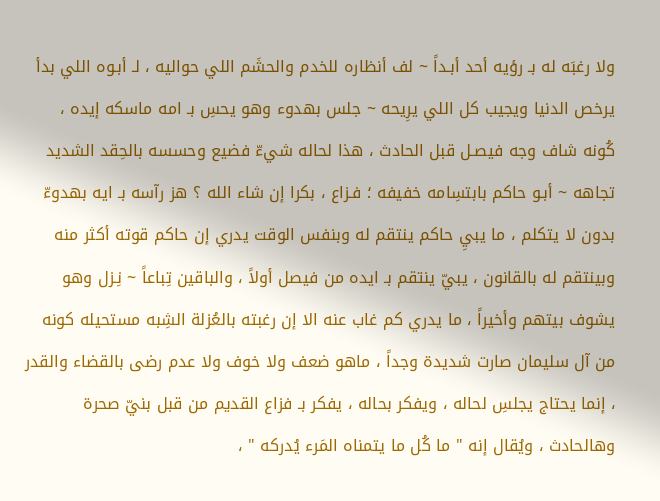ولا رغبَه له بـ رؤيه أحد أبـداً ~ لف أنظاره للخدم والحشَم اللي حواليه ، لـ أبـوه اللي بدأ يرخص الدنيا ويجيب كل اللي يرِيحه ~ جلس بهدوء وهو يحسِ بـ امه ماسكه إيده ، كُونه شاف وجه فيصـل قبل الحادث ، هذا لحاله شيءّ فضيع وحسسه بالحِقد الشديد تجاهه ~ أبـو حاكم بابتسِامه خفيفه ؛ فـزاع ، بكرا إن شاء الله ؟ هز رآسه بـ ايه بهدوءّ بدون لا يتكلم ، ما يبيِ حاكم ينتقم له وبنفس الوقت يدري إن حاكم قوته أكثر منه وبينتقم له بالقانون ، يبيّ ينتقم بـ ايده من فيصل أولاً ، والباقين تِباعاً ~ نِـزل وهو يشوف بيتهم وأخيراً ، ما يدري كم غاب عنه الا إن رغبته بالعُزلة الشِبه مستحيله كونه من آل سليمان صارت شديدة وجداً ، ماهو ضعف ولا خوف ولا عدم رضى بالقضاء والقدر ، إنما يحتاج يجلسِ لحاله ، ويفكر بحاله ، يفكر بـ فزاع القديم من قبل بنيّ صحرة وهالحادث ، ويُقال إنه " ما كُل ما يتمناه المَرء يُدركه " ،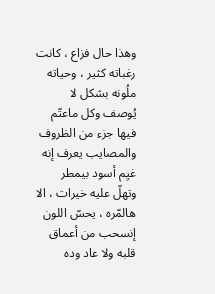وهذا حال فزاع ، كانت رغباته كثير ، وحياته ملُونه بشكل لا يُوصف وكل ماعتّم فيها جزء من الظروف والمصايب يعرف إنه غيِم أسود بيمطر وتهلّ عليه خيرات ، الا هالمّره ، يحسّ اللون إنسحب من أعماق قلبه ولا عاد وده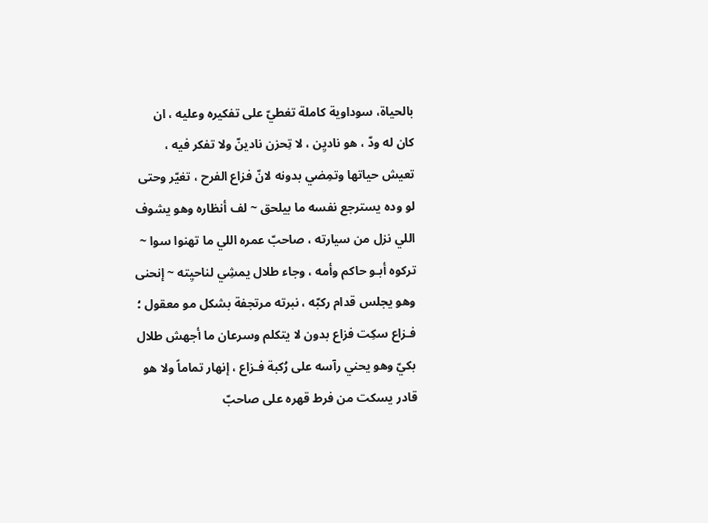بالحياة، سوداوية كاملة تغطيّ على تفكيره وعليه ، ان كان له ودّ ، هو ناديِن ، لا تِحزن نادينّ ولا تفكر فيه ، تعيش حياتها وتمِضي بدونه لانّ فزاع الفرح ، تغيّر وحتى لو وده يسترجع نفسه ما بيلحق ~ لف أنظاره وهو يشوف اللي نزل من سيارته ، صاحبّ عمره اللي ما تهنوا سوا ~ تركوه أبـو حاكم وأمه ، وجاء طلال يمشِي لناحيِته ~ إنحنى وهو يجلس قدام ركبّه ، نبرته مرتجفة بشكل مو معقول ؛ فـزاع سكِت فزاع بدون لا يتكلم وسرعان ما أجهش طلال بكيّ وهو يحني رآسه على رُكبة فـزاع ، إنهار تماماً ولا هو قادر يسكت من فرط قهره على صاحبّ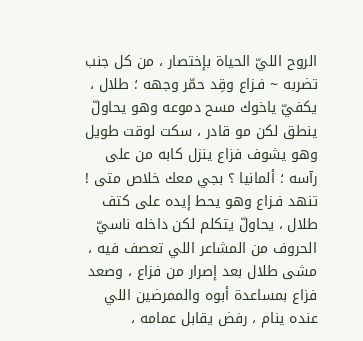الروح الليّ الحياة بإختصار ، من كل جنب تضربه ~ فـزاع وقِد حمّر وجهه ؛ طلال ، يكفيّ ياخوك مسح دموعه وهو يحاولّ ينطق لكن مو قادر ، سكت لوقت طويل وهو يشوف فزاع ينزل كابه من على رآسه ؛ ألمانيا ؟ بجي معك خلاص متى ! تنهد فـزاع وهو يحط إيده على كتف طلال ، يحاولّ يتكلم لكن داخله ناسيّ الحروف من المشاعر اللي تعصف فيه ، مشى طلال بعد إصرار من فزاع ، وصعد فزاع بمساعدة أبوه والممرضين اللي عنده ينام ، رفض يقابل عمامه ،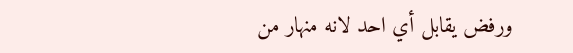ورفض يقابل أي احد لانه منهار من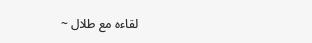لقاءه مع طلال ~